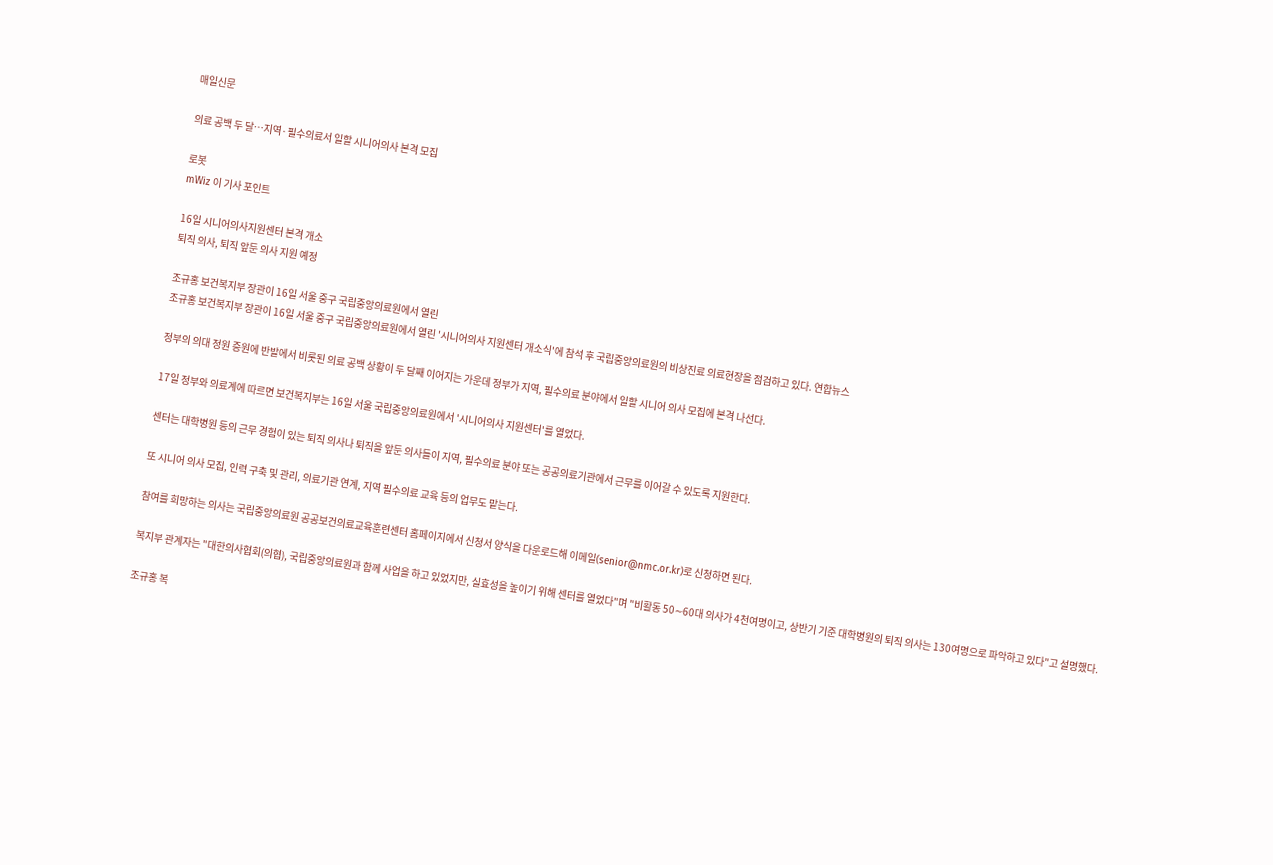매일신문

의료 공백 두 달…지역·필수의료서 일할 시니어의사 본격 모집

로봇
mWiz 이 기사 포인트

16일 시니어의사지원센터 본격 개소
퇴직 의사, 퇴직 앞둔 의사 지원 예정

조규홍 보건복지부 장관이 16일 서울 중구 국립중앙의료원에서 열린
조규홍 보건복지부 장관이 16일 서울 중구 국립중앙의료원에서 열린 '시니어의사 지원센터 개소식'에 참석 후 국립중앙의료원의 비상진료 의료현장을 점검하고 있다. 연합뉴스

정부의 의대 정원 증원에 반발에서 비롯된 의료 공백 상황이 두 달째 이어지는 가운데 정부가 지역, 필수의료 분야에서 일할 시니어 의사 모집에 본격 나선다.

17일 정부와 의료계에 따르면 보건복지부는 16일 서울 국립중앙의료원에서 '시니어의사 지원센터'를 열었다.

센터는 대학병원 등의 근무 경험이 있는 퇴직 의사나 퇴직을 앞둔 의사들이 지역, 필수의료 분야 또는 공공의료기관에서 근무를 이어갈 수 있도록 지원한다.

또 시니어 의사 모집, 인력 구축 및 관리, 의료기관 연계, 지역 필수의료 교육 등의 업무도 맡는다.

참여를 희망하는 의사는 국립중앙의료원 공공보건의료교육훈련센터 홈페이지에서 신청서 양식을 다운로드해 이메일(senior@nmc.or.kr)로 신청하면 된다.

복지부 관계자는 "대한의사협회(의협), 국립중앙의료원과 함께 사업을 하고 있었지만, 실효성을 높이기 위해 센터를 열었다"며 "비활동 50∼60대 의사가 4천여명이고, 상반기 기준 대학병원의 퇴직 의사는 130여명으로 파악하고 있다"고 설명했다.

조규홍 복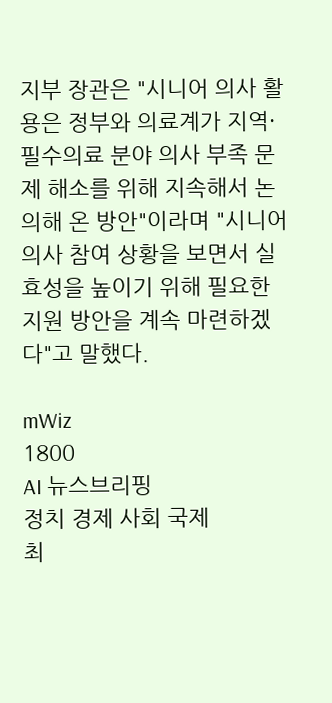지부 장관은 "시니어 의사 활용은 정부와 의료계가 지역·필수의료 분야 의사 부족 문제 해소를 위해 지속해서 논의해 온 방안"이라며 "시니어 의사 참여 상황을 보면서 실효성을 높이기 위해 필요한 지원 방안을 계속 마련하겠다"고 말했다.

mWiz
1800
AI 뉴스브리핑
정치 경제 사회 국제
최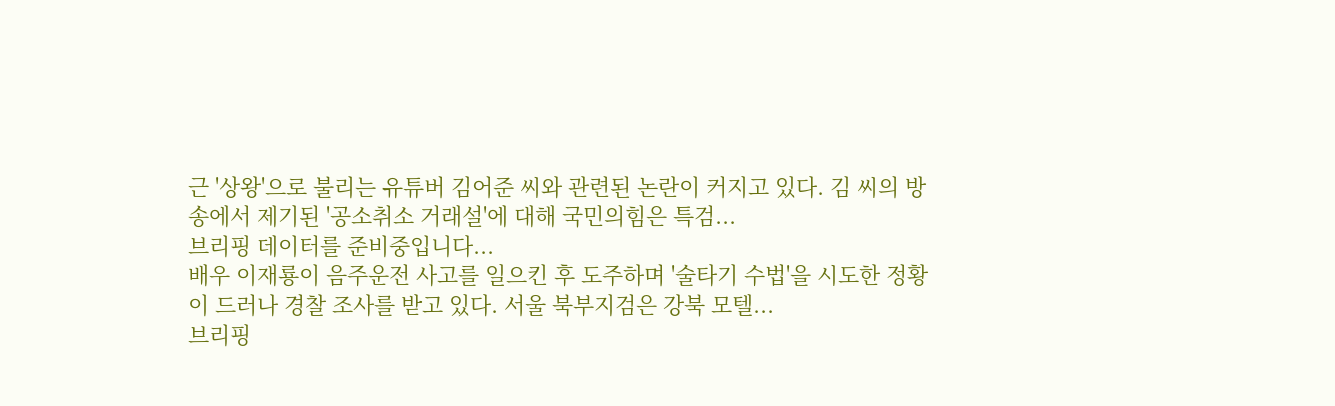근 '상왕'으로 불리는 유튜버 김어준 씨와 관련된 논란이 커지고 있다. 김 씨의 방송에서 제기된 '공소취소 거래설'에 대해 국민의힘은 특검...
브리핑 데이터를 준비중입니다...
배우 이재룡이 음주운전 사고를 일으킨 후 도주하며 '술타기 수법'을 시도한 정황이 드러나 경찰 조사를 받고 있다. 서울 북부지검은 강북 모텔...
브리핑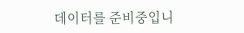데이터를 준비중입니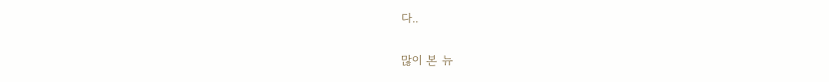다..

많이 본 뉴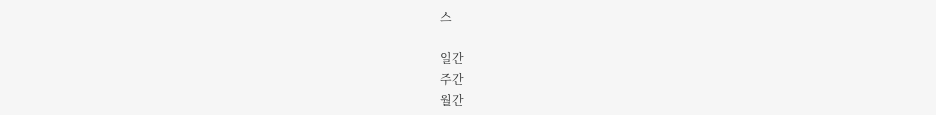스

일간
주간
월간